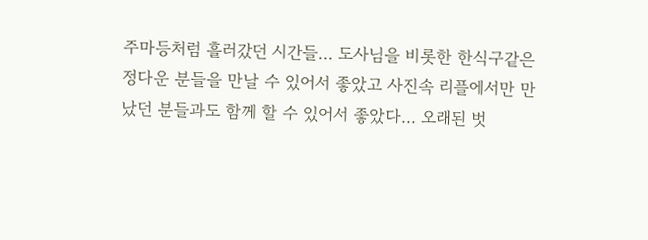주마등처럼 흘러갔던 시간들... 도사님을 비롯한 한식구같은 정다운 분들을 만날 수 있어서 좋았고 사진속 리플에서만 만났던 분들과도 함께 할 수 있어서 좋았다... 오래된 벗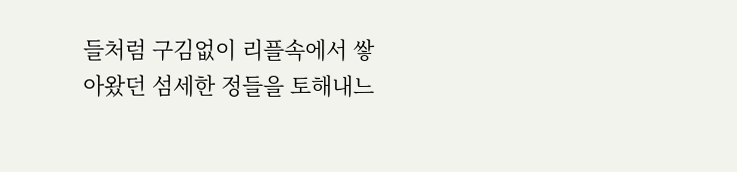들처럼 구김없이 리플속에서 쌓아왔던 섬세한 정들을 토해내느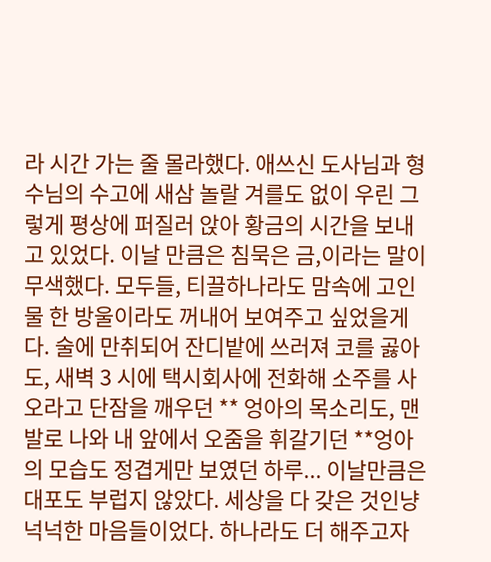라 시간 가는 줄 몰라했다. 애쓰신 도사님과 형수님의 수고에 새삼 놀랄 겨를도 없이 우린 그렇게 평상에 퍼질러 앉아 황금의 시간을 보내고 있었다. 이날 만큼은 침묵은 금,이라는 말이 무색했다. 모두들, 티끌하나라도 맘속에 고인 물 한 방울이라도 꺼내어 보여주고 싶었을게다. 술에 만취되어 잔디밭에 쓰러져 코를 곯아도, 새벽 3 시에 택시회사에 전화해 소주를 사오라고 단잠을 깨우던 ** 엉아의 목소리도, 맨발로 나와 내 앞에서 오줌을 휘갈기던 **엉아의 모습도 정겹게만 보였던 하루... 이날만큼은 대포도 부럽지 않았다. 세상을 다 갖은 것인냥 넉넉한 마음들이었다. 하나라도 더 해주고자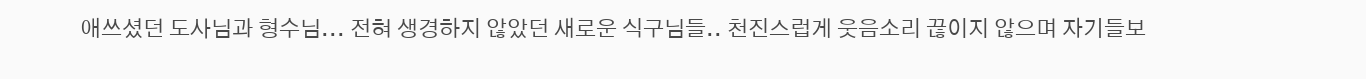애쓰셨던 도사님과 형수님... 전혀 생경하지 않았던 새로운 식구님들.. 천진스럽게 웃음소리 끊이지 않으며 자기들보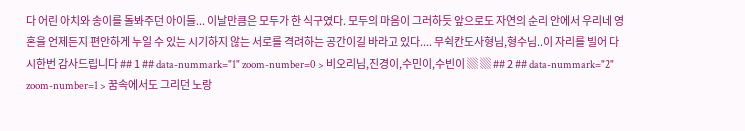다 어린 아치와 송이를 돌봐주던 아이들... 이날만큼은 모두가 한 식구였다. 모두의 마음이 그러하듯 앞으로도 자연의 순리 안에서 우리네 영혼을 언제든지 편안하게 누일 수 있는 시기하지 않는 서로를 격려하는 공간이길 바라고 있다.... 무쉭칸도사형님,형수님..이 자리를 빌어 다시한번 감사드립니다 ## 1 ## data-nummark="1" zoom-number=0 > 비오리님,진경이,수민이,수빈이 ▒ ▒ ## 2 ## data-nummark="2" zoom-number=1 > 꿈속에서도 그리던 노랑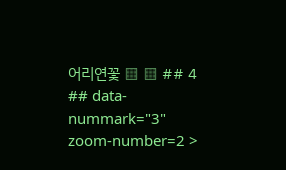어리연꽃 ▒ ▒ ## 4 ## data-nummark="3" zoom-number=2 >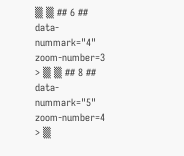▒ ▒ ## 6 ## data-nummark="4" zoom-number=3 > ▒ ▒ ## 8 ## data-nummark="5" zoom-number=4 > ▒